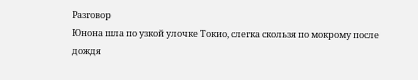Разговор
Юнона шла по узкой улочке Токио, слегка скользя по мокрому после дождя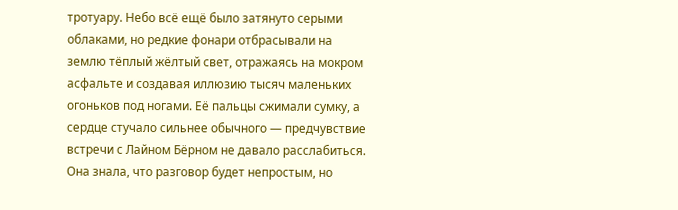тротуару. Небо всё ещё было затянуто серыми облаками, но редкие фонари отбрасывали на землю тёплый жёлтый свет, отражаясь на мокром асфальте и создавая иллюзию тысяч маленьких огоньков под ногами. Её пальцы сжимали сумку, а сердце стучало сильнее обычного — предчувствие встречи с Лайном Бёрном не давало расслабиться. Она знала, что разговор будет непростым, но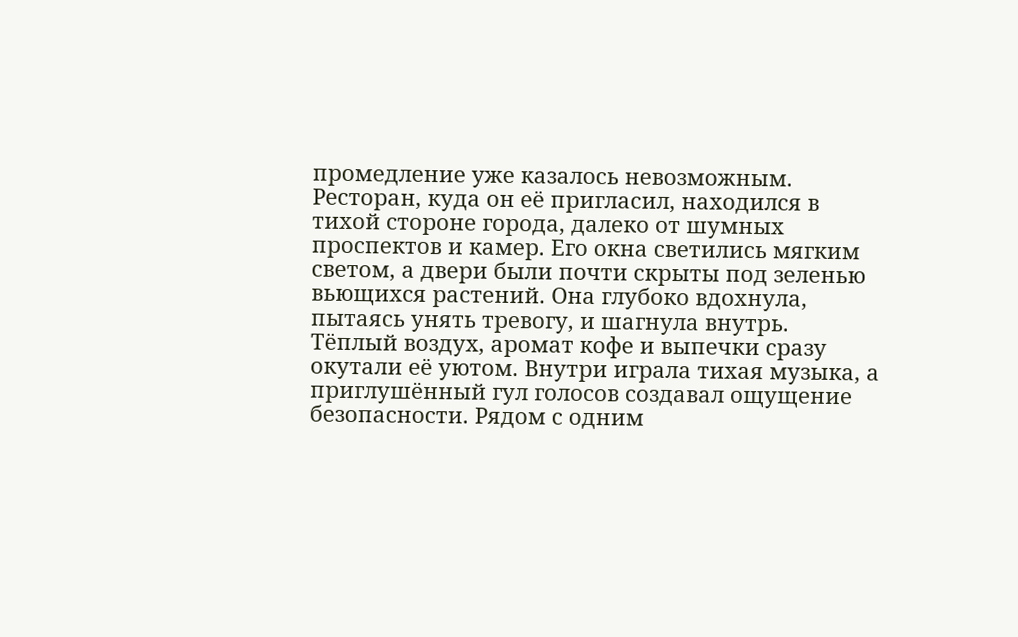промедление уже казалось невозможным.
Ресторан, куда он её пригласил, находился в тихой стороне города, далеко от шумных проспектов и камер. Его окна светились мягким светом, а двери были почти скрыты под зеленью вьющихся растений. Она глубоко вдохнула, пытаясь унять тревогу, и шагнула внутрь.
Тёплый воздух, аромат кофе и выпечки сразу окутали её уютом. Внутри играла тихая музыка, а приглушённый гул голосов создавал ощущение безопасности. Рядом с одним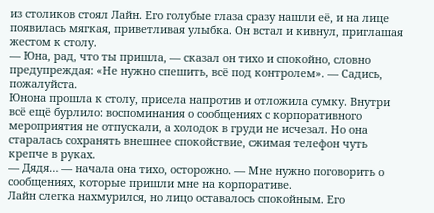из столиков стоял Лайн. Его голубые глаза сразу нашли её, и на лице появилась мягкая, приветливая улыбка. Он встал и кивнул, приглашая жестом к столу.
— Юна, рад, что ты пришла, — сказал он тихо и спокойно, словно предупреждая: «Не нужно спешить, всё под контролем». — Садись, пожалуйста.
Юнона прошла к столу, присела напротив и отложила сумку. Внутри всё ещё бурлило: воспоминания о сообщениях с корпоративного мероприятия не отпускали, а холодок в груди не исчезал. Но она старалась сохранять внешнее спокойствие, сжимая телефон чуть крепче в руках.
— Дядя… — начала она тихо, осторожно. — Мне нужно поговорить о сообщениях, которые пришли мне на корпоративе.
Лайн слегка нахмурился, но лицо оставалось спокойным. Его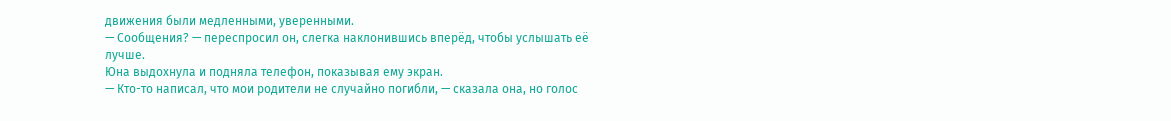движения были медленными, уверенными.
— Сообщения? — переспросил он, слегка наклонившись вперёд, чтобы услышать её лучше.
Юна выдохнула и подняла телефон, показывая ему экран.
— Кто-то написал, что мои родители не случайно погибли, — сказала она, но голос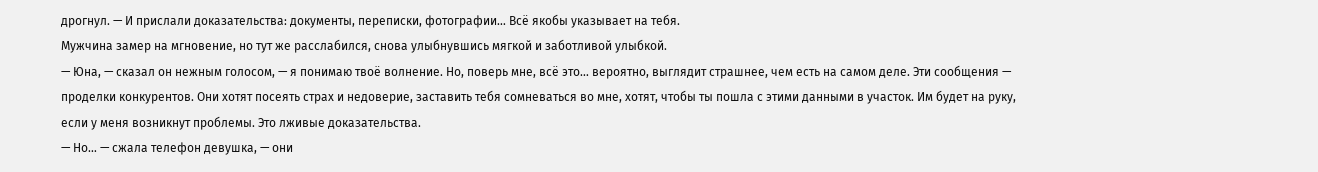дрогнул. — И прислали доказательства: документы, переписки, фотографии… Всё якобы указывает на тебя.
Мужчина замер на мгновение, но тут же расслабился, снова улыбнувшись мягкой и заботливой улыбкой.
— Юна, — сказал он нежным голосом, — я понимаю твоё волнение. Но, поверь мне, всё это… вероятно, выглядит страшнее, чем есть на самом деле. Эти сообщения — проделки конкурентов. Они хотят посеять страх и недоверие, заставить тебя сомневаться во мне, хотят, чтобы ты пошла с этими данными в участок. Им будет на руку, если у меня возникнут проблемы. Это лживые доказательства.
— Но… — сжала телефон девушка, — они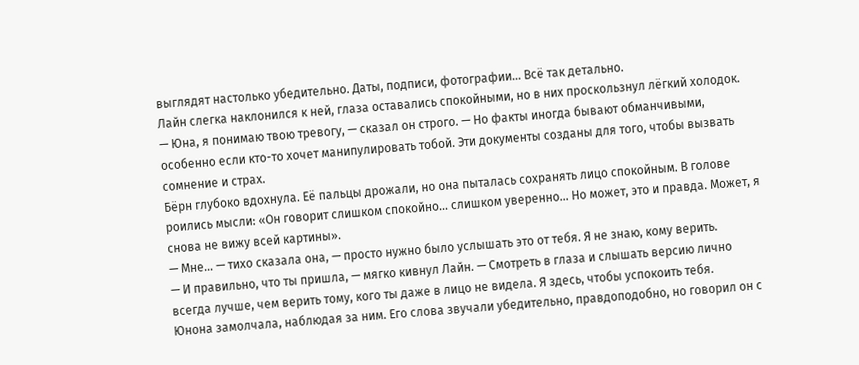выглядят настолько убедительно. Даты, подписи, фотографии… Всё так детально.
Лайн слегка наклонился к ней, глаза оставались спокойными, но в них проскользнул лёгкий холодок.
— Юна, я понимаю твою тревогу, — сказал он строго. — Но факты иногда бывают обманчивыми, особенно если кто-то хочет манипулировать тобой. Эти документы созданы для того, чтобы вызвать сомнение и страх.
Бёрн глубоко вдохнула. Её пальцы дрожали, но она пыталась сохранять лицо спокойным. В голове роились мысли: «Он говорит слишком спокойно… слишком уверенно… Но может, это и правда. Может, я снова не вижу всей картины».
— Мне… — тихо сказала она, — просто нужно было услышать это от тебя. Я не знаю, кому верить.
— И правильно, что ты пришла, — мягко кивнул Лайн. — Смотреть в глаза и слышать версию лично всегда лучше, чем верить тому, кого ты даже в лицо не видела. Я здесь, чтобы успокоить тебя.
Юнона замолчала, наблюдая за ним. Его слова звучали убедительно, правдоподобно, но говорил он с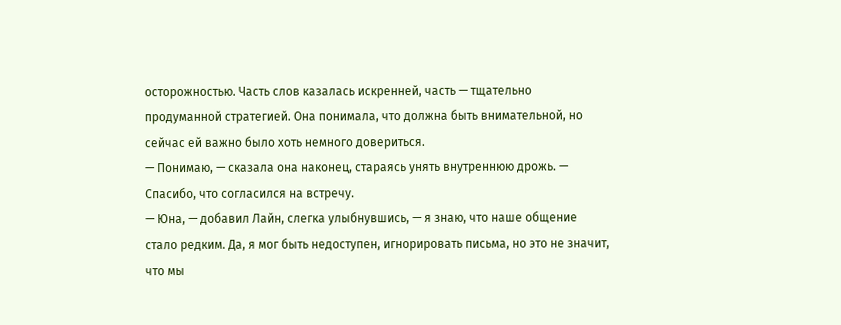осторожностью. Часть слов казалась искренней, часть — тщательно продуманной стратегией. Она понимала, что должна быть внимательной, но сейчас ей важно было хоть немного довериться.
— Понимаю, — сказала она наконец, стараясь унять внутреннюю дрожь. — Спасибо, что согласился на встречу.
— Юна, — добавил Лайн, слегка улыбнувшись, — я знаю, что наше общение стало редким. Да, я мог быть недоступен, игнорировать письма, но это не значит, что мы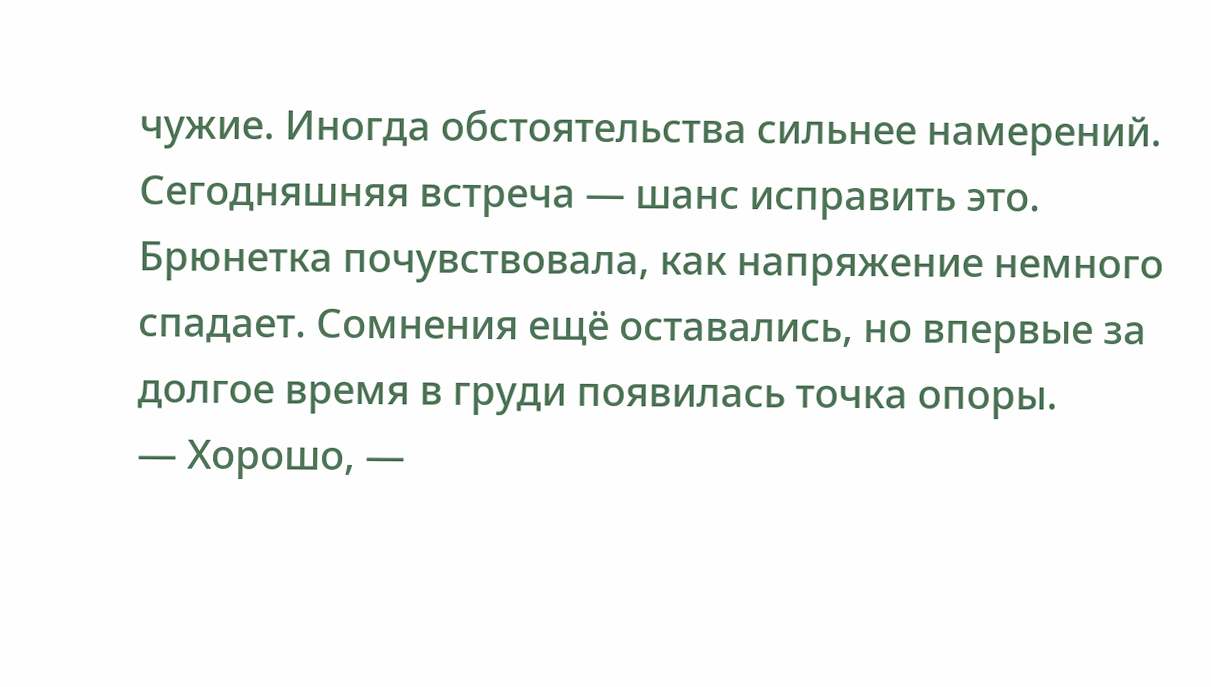чужие. Иногда обстоятельства сильнее намерений. Сегодняшняя встреча — шанс исправить это.
Брюнетка почувствовала, как напряжение немного спадает. Сомнения ещё оставались, но впервые за долгое время в груди появилась точка опоры.
— Хорошо, —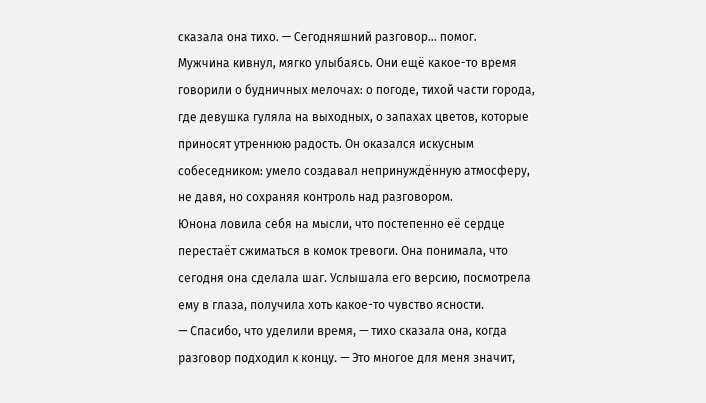сказала она тихо. — Сегодняшний разговор… помог.
Мужчина кивнул, мягко улыбаясь. Они ещё какое-то время говорили о будничных мелочах: о погоде, тихой части города, где девушка гуляла на выходных, о запахах цветов, которые приносят утреннюю радость. Он оказался искусным собеседником: умело создавал непринуждённую атмосферу, не давя, но сохраняя контроль над разговором.
Юнона ловила себя на мысли, что постепенно её сердце перестаёт сжиматься в комок тревоги. Она понимала, что сегодня она сделала шаг. Услышала его версию, посмотрела ему в глаза, получила хоть какое-то чувство ясности.
— Спасибо, что уделили время, — тихо сказала она, когда разговор подходил к концу. — Это многое для меня значит,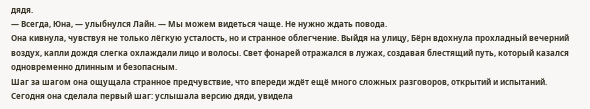дядя.
— Всегда, Юна, — улыбнулся Лайн. — Мы можем видеться чаще. Не нужно ждать повода.
Она кивнула, чувствуя не только лёгкую усталость, но и странное облегчение. Выйдя на улицу, Бёрн вдохнула прохладный вечерний воздух, капли дождя слегка охлаждали лицо и волосы. Свет фонарей отражался в лужах, создавая блестящий путь, который казался одновременно длинным и безопасным.
Шаг за шагом она ощущала странное предчувствие, что впереди ждёт ещё много сложных разговоров, открытий и испытаний. Сегодня она сделала первый шаг: услышала версию дяди, увидела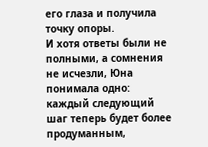его глаза и получила точку опоры.
И хотя ответы были не полными, а сомнения не исчезли, Юна понимала одно: каждый следующий шаг теперь будет более продуманным,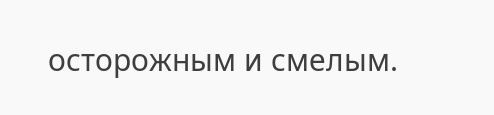осторожным и смелым.